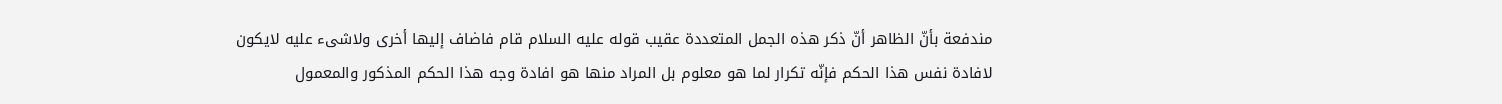مندفعة بأنّ الظاهر أنّ ذكر هذه الجمل المتعددة عقيب قوله عليه السلام قام فاضاف إليها أخرى ولاشىء عليه لايكون لافادة نفس هذا الحكم فإنّه تكرار لما هو معلوم بل المراد منها هو افادة وجه هذا الحكم المذكور والمعمول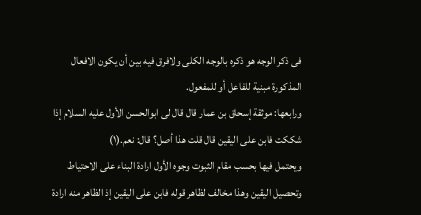فى ذكر الوجه هو ذكره بالوجه الكلى ولافرق فيه بين أن يكون الافعال المذكورة مبنية للفاعل أو للمفعول.
ورابعها: موثقة إسحاق بن عمار قال قال لى ابوالحسن الأول عليه السلام إذا شككت فابن على اليقين قال قلت هذا أصل؟ قال: نعم.(١)
ويحتمل فيها بحسب مقام الثبوت وجوه الأول ارادة البناء على الاحتياط وتحصيل اليقين وهذا مخالف لظاهر قوله فابن على اليقين إذ الظاهر منه ارادة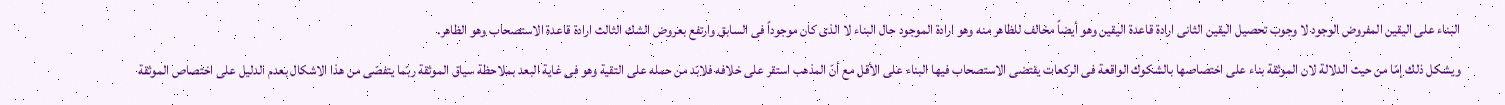البناء على اليقين المفروض الوجود لا وجوب تحصيل اليقين الثانى ارادة قاعدة اليقين وهو أيضاً مخالف للظاهر منه وهو ارادة الموجود حال البناء لا الذى كان موجوداً فى السابق وارتفع بعروض الشك الثالث ارادة قاعدة الاستصحاب وهو الظاهر.
ويشكل ذلك إمّا من حيث الدلالة لان الموثقة بناء على اختصاصها بالشكوك الواقعة فى الركعات يقتضى الاستصحاب فيها البناء على الأقل مع أنّ المذهب استقر على خلافه فلابّد من حمله على التقية وهو فى غاية البعد بملاحظة سياق الموثقة ربّما يتفصّى من هذا الاشكال بعدم الدليل على اختصاص الموثقة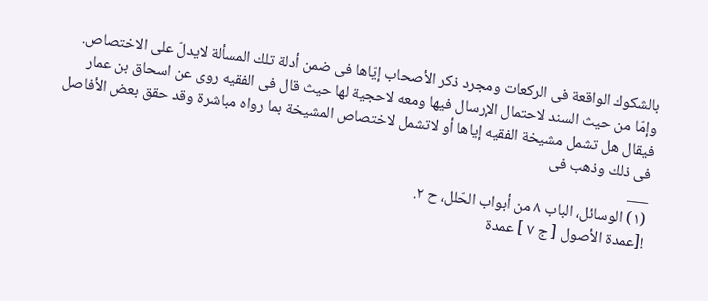بالشكوك الواقعة فى الركعات ومجرد ذكر الأصحاب إيّاها فى ضمن أدلة تلك المسألة لايدلّ على الاختصاص.
وإمّا من حيث السند لاحتمال الإرسال فيها ومعه لاحجية لها حيث قال فى الفقيه روى عن اسحاق بن عمار فيقال هل تشمل مشيخة الفقيه إياها أو لاتشمل لاختصاص المشيخة بما رواه مباشرة وقد حقق بعض الأفاصل فى ذلك وذهب فى
___
(١) الوسائل، الباب ٨ من أبواب الحّلل، ح ٢.
![عمدة الأصول [ ج ٧ ] عمدة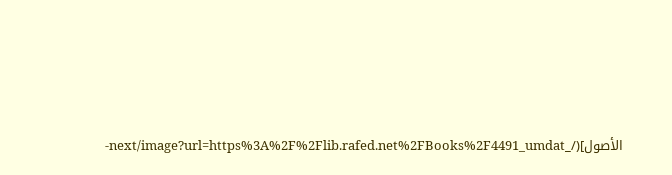الأصول](/_next/image?url=https%3A%2F%2Flib.rafed.net%2FBooks%2F4491_umdat-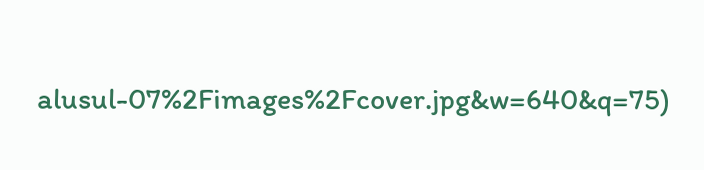alusul-07%2Fimages%2Fcover.jpg&w=640&q=75)